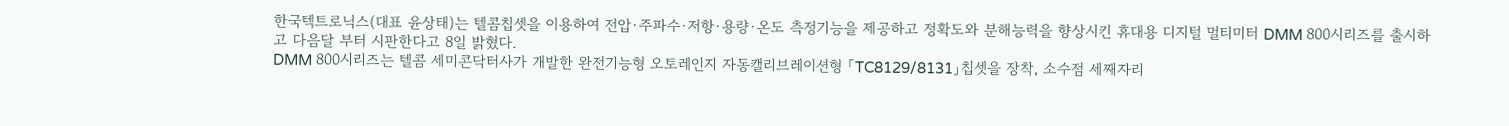한국텍트로닉스(대표 윤상태)는 텔콤칩셋을 이용하여 전압·주파수·저항·용량·온도 측정기능을 제공하고 정확도와 분해능력을 향상시킨 휴대용 디지털 멀티미터 DMM 800시리즈를 출시하고 다음달 부터 시판한다고 8일 밝혔다.
DMM 800시리즈는 텔콤 세미콘닥터사가 개발한 완전기능형 오토레인지 자동캘리브레이션형 「TC8129/8131」칩셋을 장착, 소수점 세째자리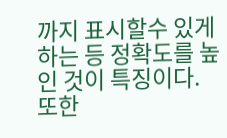까지 표시할수 있게 하는 등 정확도를 높인 것이 특징이다.
또한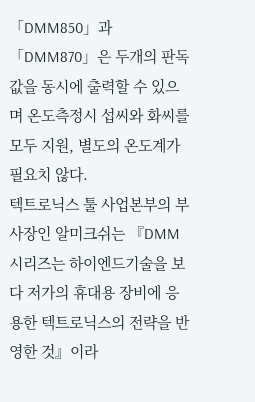「DMM850」과 「DMM870」은 두개의 판독값을 동시에 출력할 수 있으며 온도측정시 섭씨와 화씨를 모두 지원, 별도의 온도계가 필요치 않다.
텍트로닉스 툴 사업본부의 부사장인 알미크쉬는 『DMM시리즈는 하이엔드기술을 보다 저가의 휴대용 장비에 응용한 텍트로닉스의 전략을 반영한 것』이라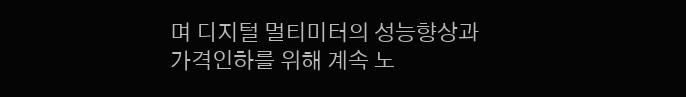며 디지털 멀티미터의 성능향상과 가격인하를 위해 계속 노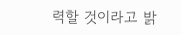력할 것이라고 밝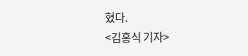혔다.
<김홍식 기자>